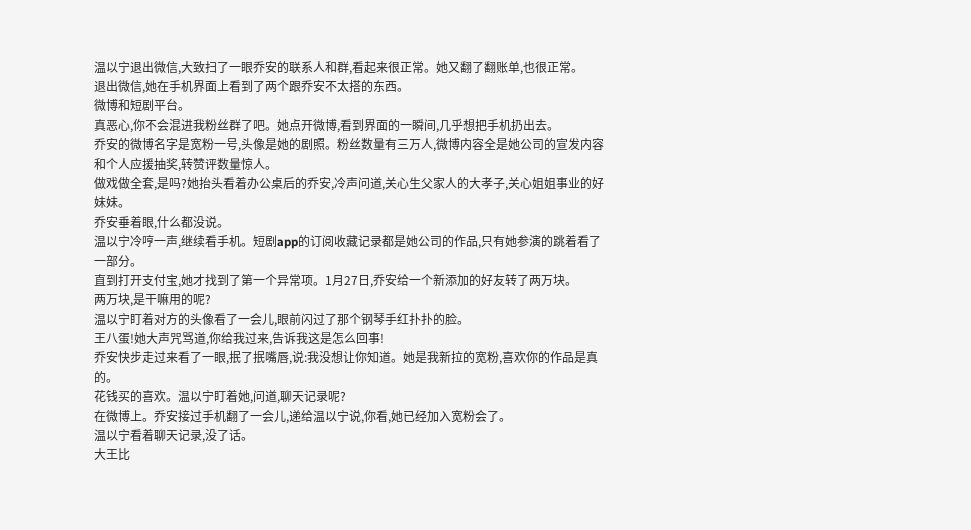温以宁退出微信,大致扫了一眼乔安的联系人和群,看起来很正常。她又翻了翻账单,也很正常。
退出微信,她在手机界面上看到了两个跟乔安不太搭的东西。
微博和短剧平台。
真恶心,你不会混进我粉丝群了吧。她点开微博,看到界面的一瞬间,几乎想把手机扔出去。
乔安的微博名字是宽粉一号,头像是她的剧照。粉丝数量有三万人,微博内容全是她公司的宣发内容和个人应援抽奖,转赞评数量惊人。
做戏做全套,是吗?她抬头看着办公桌后的乔安,冷声问道,关心生父家人的大孝子,关心姐姐事业的好妹妹。
乔安垂着眼,什么都没说。
温以宁冷哼一声,继续看手机。短剧app的订阅收藏记录都是她公司的作品,只有她参演的跳着看了一部分。
直到打开支付宝,她才找到了第一个异常项。1月27日,乔安给一个新添加的好友转了两万块。
两万块,是干嘛用的呢?
温以宁盯着对方的头像看了一会儿,眼前闪过了那个钢琴手红扑扑的脸。
王八蛋!她大声咒骂道,你给我过来,告诉我这是怎么回事!
乔安快步走过来看了一眼,抿了抿嘴唇,说:我没想让你知道。她是我新拉的宽粉,喜欢你的作品是真的。
花钱买的喜欢。温以宁盯着她,问道,聊天记录呢?
在微博上。乔安接过手机翻了一会儿,递给温以宁说,你看,她已经加入宽粉会了。
温以宁看着聊天记录,没了话。
大王比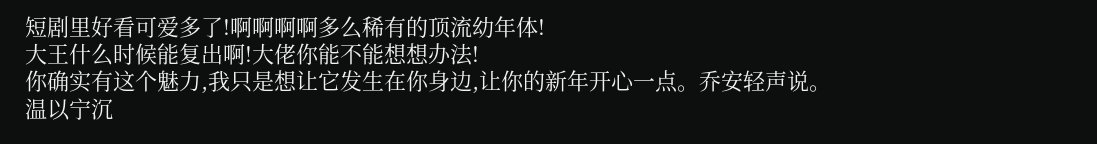短剧里好看可爱多了!啊啊啊啊多么稀有的顶流幼年体!
大王什么时候能复出啊!大佬你能不能想想办法!
你确实有这个魅力,我只是想让它发生在你身边,让你的新年开心一点。乔安轻声说。
温以宁沉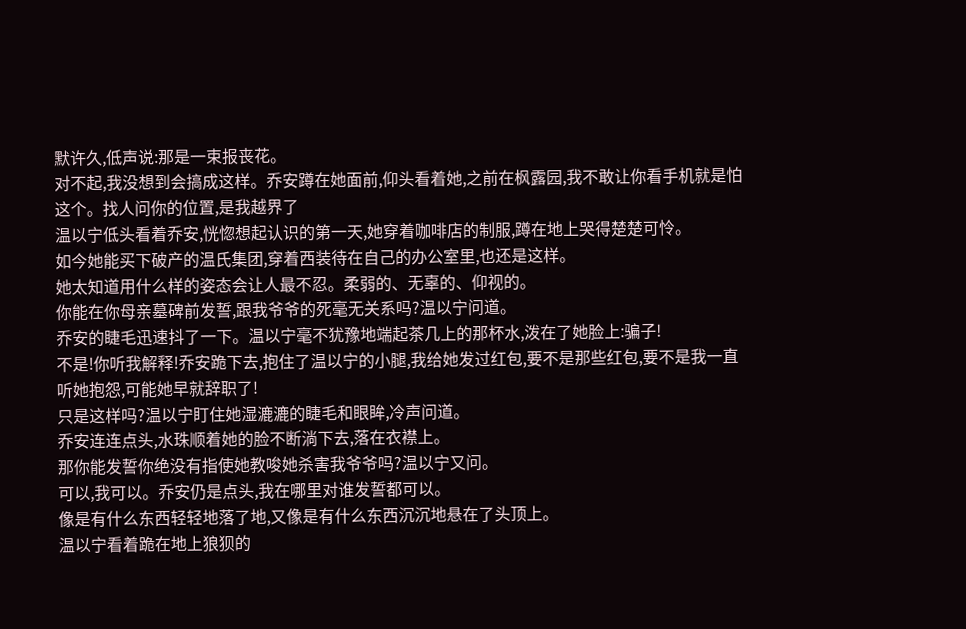默许久,低声说:那是一束报丧花。
对不起,我没想到会搞成这样。乔安蹲在她面前,仰头看着她,之前在枫露园,我不敢让你看手机就是怕这个。找人问你的位置,是我越界了
温以宁低头看着乔安,恍惚想起认识的第一天,她穿着咖啡店的制服,蹲在地上哭得楚楚可怜。
如今她能买下破产的温氏集团,穿着西装待在自己的办公室里,也还是这样。
她太知道用什么样的姿态会让人最不忍。柔弱的、无辜的、仰视的。
你能在你母亲墓碑前发誓,跟我爷爷的死毫无关系吗?温以宁问道。
乔安的睫毛迅速抖了一下。温以宁毫不犹豫地端起茶几上的那杯水,泼在了她脸上:骗子!
不是!你听我解释!乔安跪下去,抱住了温以宁的小腿,我给她发过红包,要不是那些红包,要不是我一直听她抱怨,可能她早就辞职了!
只是这样吗?温以宁盯住她湿漉漉的睫毛和眼眸,冷声问道。
乔安连连点头,水珠顺着她的脸不断淌下去,落在衣襟上。
那你能发誓你绝没有指使她教唆她杀害我爷爷吗?温以宁又问。
可以,我可以。乔安仍是点头,我在哪里对谁发誓都可以。
像是有什么东西轻轻地落了地,又像是有什么东西沉沉地悬在了头顶上。
温以宁看着跪在地上狼狈的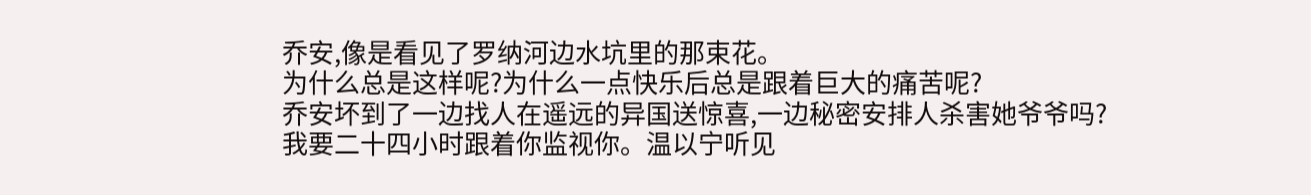乔安,像是看见了罗纳河边水坑里的那束花。
为什么总是这样呢?为什么一点快乐后总是跟着巨大的痛苦呢?
乔安坏到了一边找人在遥远的异国送惊喜,一边秘密安排人杀害她爷爷吗?
我要二十四小时跟着你监视你。温以宁听见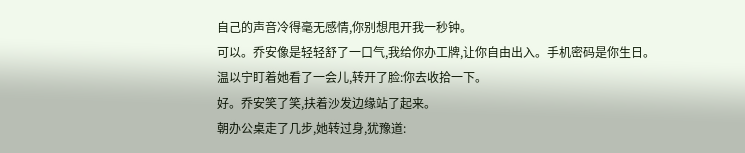自己的声音冷得毫无感情,你别想甩开我一秒钟。
可以。乔安像是轻轻舒了一口气,我给你办工牌,让你自由出入。手机密码是你生日。
温以宁盯着她看了一会儿,转开了脸:你去收拾一下。
好。乔安笑了笑,扶着沙发边缘站了起来。
朝办公桌走了几步,她转过身,犹豫道: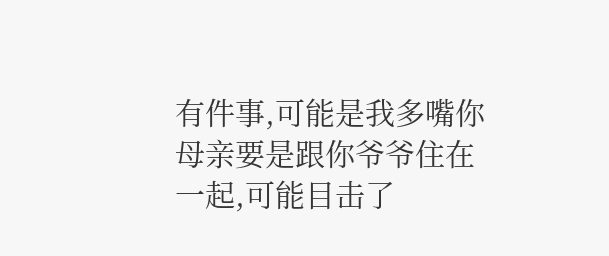有件事,可能是我多嘴你母亲要是跟你爷爷住在一起,可能目击了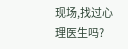现场,找过心理医生吗?